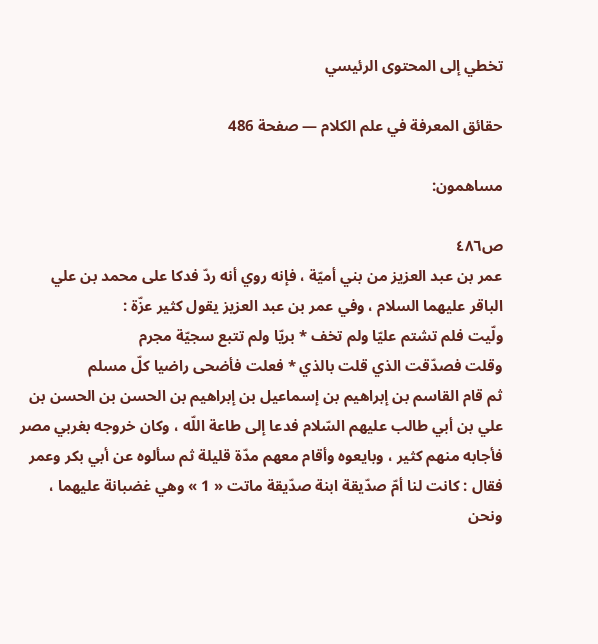تخطي إلى المحتوى الرئيسي

حقائق المعرفة في علم الكلام — صفحة 486

مساهمون:

ص٤٨٦
عمر بن عبد العزيز من بني أميّة ، فإنه روي أنه ردّ فدكا على محمد بن علي الباقر عليهما السلام ، وفي عمر بن عبد العزيز يقول كثير عزّة :
ولّيت فلم تشتم عليّا ولم تخف * بريّا ولم تتبع سجيّة مجرم
وقلت فصدّقت الذي قلت بالذي * فعلت فأضحى راضيا كلّ مسلم
ثم قام القاسم بن إبراهيم بن إسماعيل بن إبراهيم بن الحسن بن الحسن بن علي بن أبي طالب عليهم السّلام فدعا إلى طاعة اللّه ، وكان خروجه بغربي مصر فأجابه منهم كثير ، وبايعوه وأقام معهم مدّة قليلة ثم سألوه عن أبي بكر وعمر فقال : كانت لنا أمّ صدّيقة ابنة صدّيقة ماتت « 1 » وهي غضبانة عليهما ، ونحن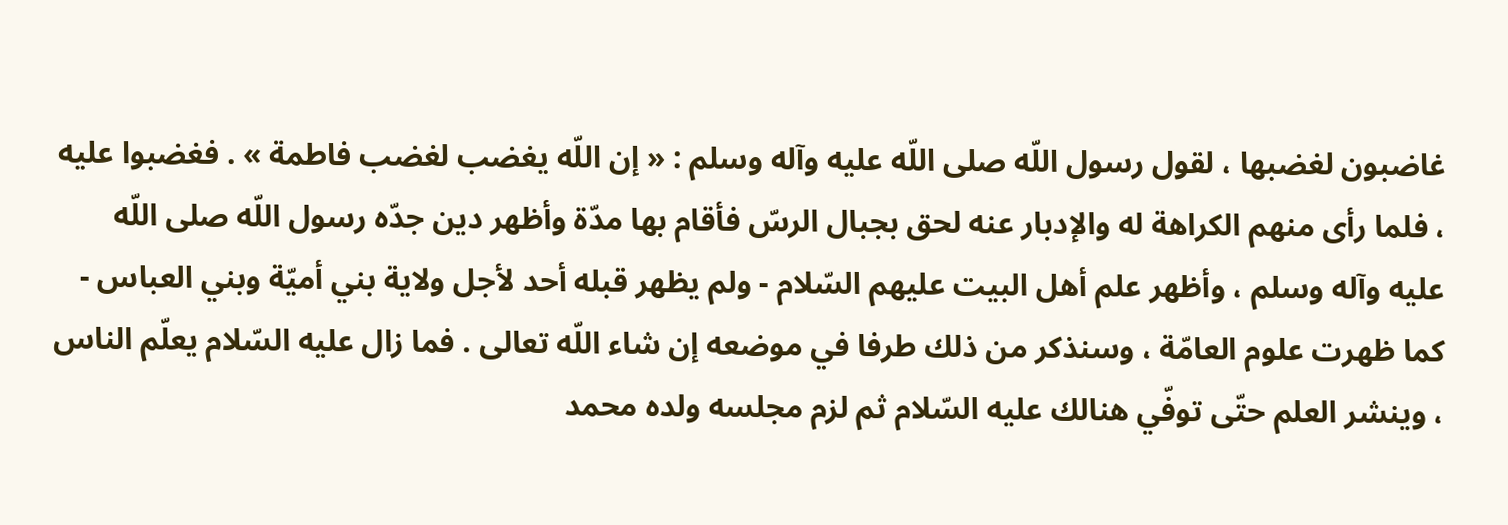غاضبون لغضبها ، لقول رسول اللّه صلى اللّه عليه وآله وسلم : « إن اللّه يغضب لغضب فاطمة » . فغضبوا عليه ، فلما رأى منهم الكراهة له والإدبار عنه لحق بجبال الرسّ فأقام بها مدّة وأظهر دين جدّه رسول اللّه صلى اللّه عليه وآله وسلم ، وأظهر علم أهل البيت عليهم السّلام - ولم يظهر قبله أحد لأجل ولاية بني أميّة وبني العباس - كما ظهرت علوم العامّة ، وسنذكر من ذلك طرفا في موضعه إن شاء اللّه تعالى . فما زال عليه السّلام يعلّم الناس ، وينشر العلم حتّى توفّي هنالك عليه السّلام ثم لزم مجلسه ولده محمد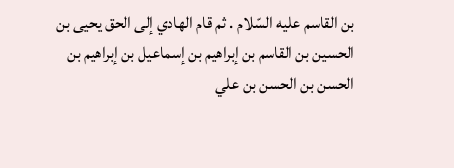بن القاسم عليه السّلام . ثم قام الهادي إلى الحق يحيى بن الحسين بن القاسم بن إبراهيم بن إسماعيل بن إبراهيم بن الحسن بن الحسن بن علي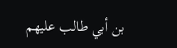بن أبي طالب عليهم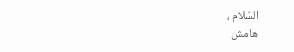السّلام ،
هامش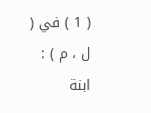( 1 ) في ( ل ، م ) : ابنة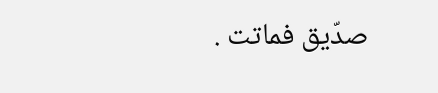صدّيق فماتت .